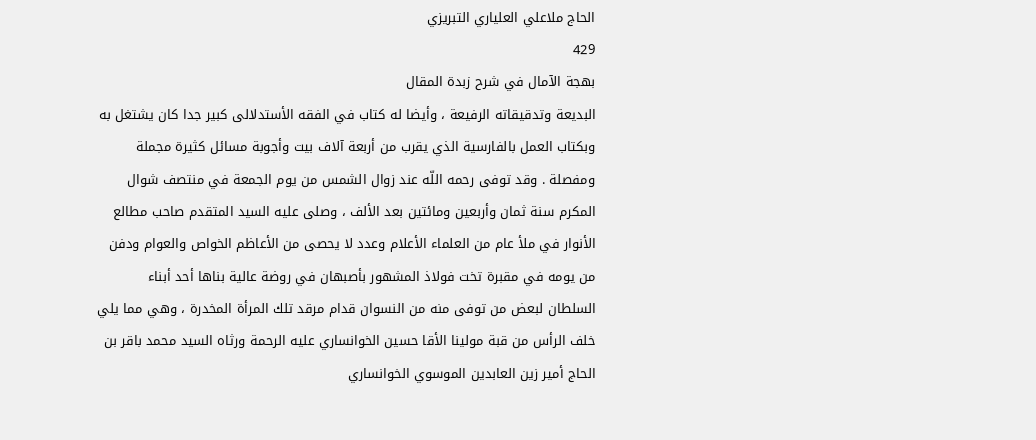الحاج ملاعلي العلياري التبريزي
429
بهجة الآمال في شرح زبدة المقال
البديعة وتدقيقاته الرفيعة ، وأيضا له كتاب في الفقه الأستدلالى كبير جدا كان يشتغل به وبكتاب العمل بالفارسية الذي يقرب من أربعة آلاف بيت وأجوبة مسائل كثيرة مجملة ومفصلة . وقد توفى رحمه اللّه عند زوال الشمس من يوم الجمعة في منتصف شوال المكرم سنة ثمان وأربعين ومائتين بعد الألف ، وصلى عليه السيد المتقدم صاحب مطالع الأنوار في ملأ عام من العلماء الأعلام وعدد لا يحصى من الأعاظم الخواص والعوام ودفن من يومه في مقبرة تخت فولاذ المشهور بأصبهان في روضة عالية بناها أحد أبناء السلطان لبعض من توفى منه من النسوان قدام مرقد تلك المرأة المخدرة ، وهي مما يلي خلف الرأس من قبة مولينا الأقا حسين الخوانساري عليه الرحمة ورثاه السيد محمد باقر بن الحاج أمير زين العابدين الموسوي الخوانساري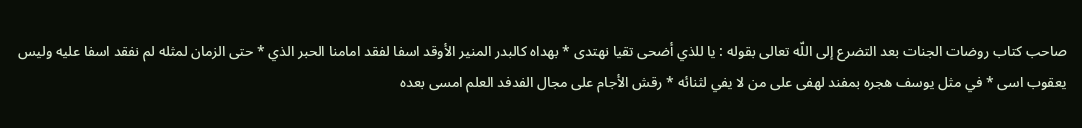صاحب كتاب روضات الجنات بعد التضرع إلى اللّه تعالى بقوله : يا للذي أضحى تقيا نهتدى * بهداه كالبدر المنير الأوقد اسفا لفقد امامنا الحبر الذي * حتى الزمان لمثله لم نفقد اسفا عليه وليس يعقوب اسى * في مثل يوسف هجره بمفند لهفى على من لا يفي لثنائه * رقش الأجام على مجال الفدفد العلم امسى بعده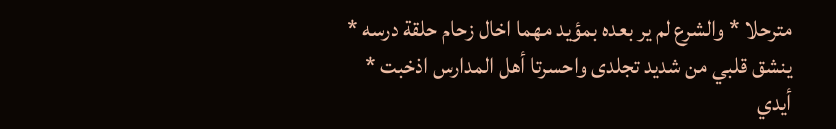مترحلا * والشرع لم ير بعده بمؤيد مهما اخال زحام حلقة درسه * ينشق قلبي من شديد تجلدى واحسرتا أهل المدارس اذخبت * أيدي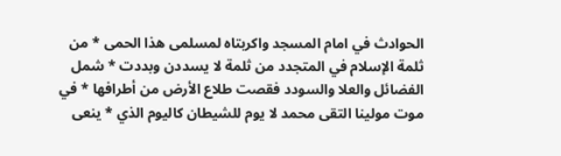الحوادث في امام المسجد واكربتاه لمسلمى هذا الحمى * من ثلمة الإسلام في المتجدد من ثلمة لا يسددن وبددت * شمل الفضائل والعلا والسودد فقصت طلاع الأرض من أطرافها * في موت مولينا التقى محمد لا يوم للشيطان كاليوم الذي * ينعى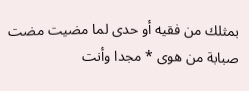بمثلك من فقيه أو حدى لما مضيت مضت صبابة من هوى * مجدا وأنت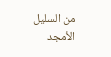من السليل الأمجد